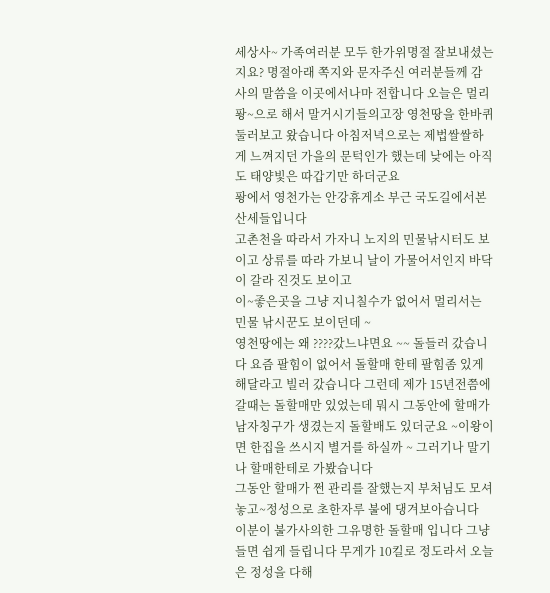세상사~ 가족여러분 모두 한가위명절 잘보내셨는지요? 명절아래 쪽지와 문자주신 여러분들께 감사의 말씀을 이곳에서나마 전합니다 오늘은 멀리 퐝~으로 해서 말거시기들의고장 영천땅을 한바퀴둘러보고 왔습니다 아침저녁으로는 제법쌀쌀하게 느껴지던 가을의 문턱인가 했는데 낮에는 아직도 태양빛은 따갑기만 하더군요
퐝에서 영천가는 안강휴게소 부근 국도길에서본 산세들입니다
고촌천을 따라서 가자니 노지의 민물낚시터도 보이고 상류를 따라 가보니 날이 가물어서인지 바닥이 갈라 진것도 보이고
이~좋은곳을 그냥 지니칠수가 없어서 멀리서는 민물 낚시꾼도 보이던데 ~
영천땅에는 왜 ????갔느냐면요 ~~ 돌들러 갔습니다 요즘 팔힘이 없어서 돌할매 한테 팔힘좀 있게 해달라고 빌러 갔습니다 그런데 제가 15년전쯤에 갈때는 돌할매만 있었는데 뭐시 그동안에 할매가 남자칭구가 생겼는지 돌할배도 있더군요 ~이왕이면 한집을 쓰시지 별거를 하실까 ~ 그러기나 말기나 할매한테로 가봤습니다
그동안 할매가 쩐 관리를 잘했는지 부처님도 모셔놓고~정성으로 초한자루 불에 댕겨보아습니다
이분이 불가사의한 그유명한 돌할매 입니다 그냥들면 쉽게 들립니다 무게가 10킬로 정도라서 오늘은 정성을 다해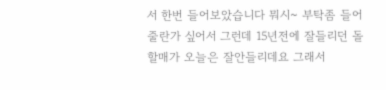서 한번 들어보았습니다 뭐시~ 부탁좀 들어 줄란가 싶어서 그런데 15년전에 잘들리던 돌할매가 오늘은 잘안들리데요 그래서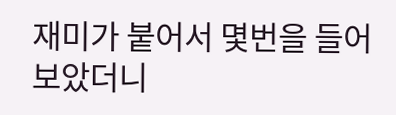재미가 붙어서 몇번을 들어 보았더니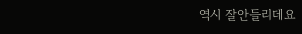역시 잘안들리데요